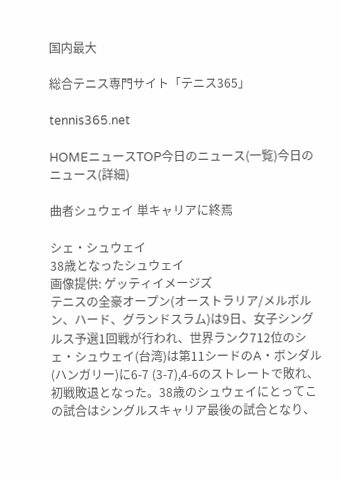国内最大

総合テニス専門サイト「テニス365」

tennis365.net

HOMEニュースTOP今日のニュース(一覧)今日のニュース(詳細)

曲者シュウェイ 単キャリアに終焉

シェ・シュウェイ
38歳となったシュウェイ
画像提供: ゲッティイメージズ
テニスの全豪オープン(オーストラリア/メルボルン、ハード、グランドスラム)は9日、女子シングルス予選1回戦が行われ、世界ランク712位のシェ・シュウェイ(台湾)は第11シードのA・ボンダル(ハンガリー)に6-7 (3-7),4-6のストレートで敗れ、初戦敗退となった。38歳のシュウェイにとってこの試合はシングルスキャリア最後の試合となり、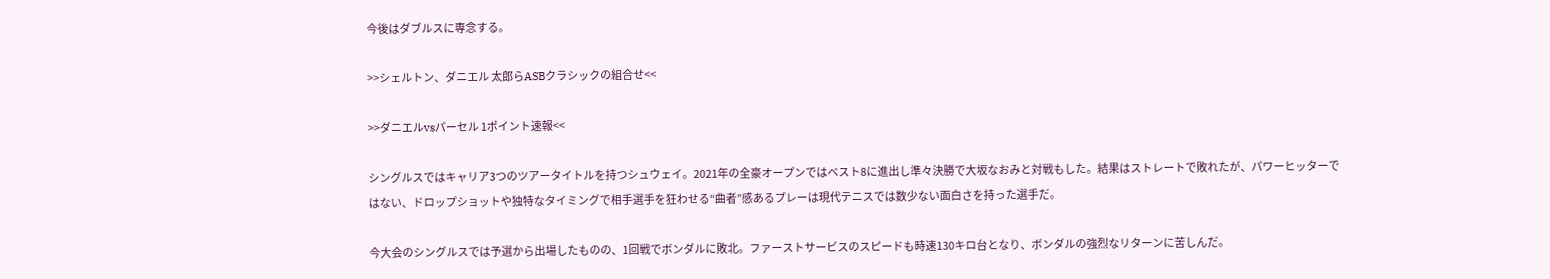今後はダブルスに専念する。

>>シェルトン、ダニエル 太郎らASBクラシックの組合せ<<

>>ダニエルvsパーセル 1ポイント速報<<

シングルスではキャリア3つのツアータイトルを持つシュウェイ。2021年の全豪オープンではベスト8に進出し準々決勝で大坂なおみと対戦もした。結果はストレートで敗れたが、パワーヒッターではない、ドロップショットや独特なタイミングで相手選手を狂わせる“曲者”感あるプレーは現代テニスでは数少ない面白さを持った選手だ。

今大会のシングルスでは予選から出場したものの、1回戦でボンダルに敗北。ファーストサービスのスピードも時速130キロ台となり、ボンダルの強烈なリターンに苦しんだ。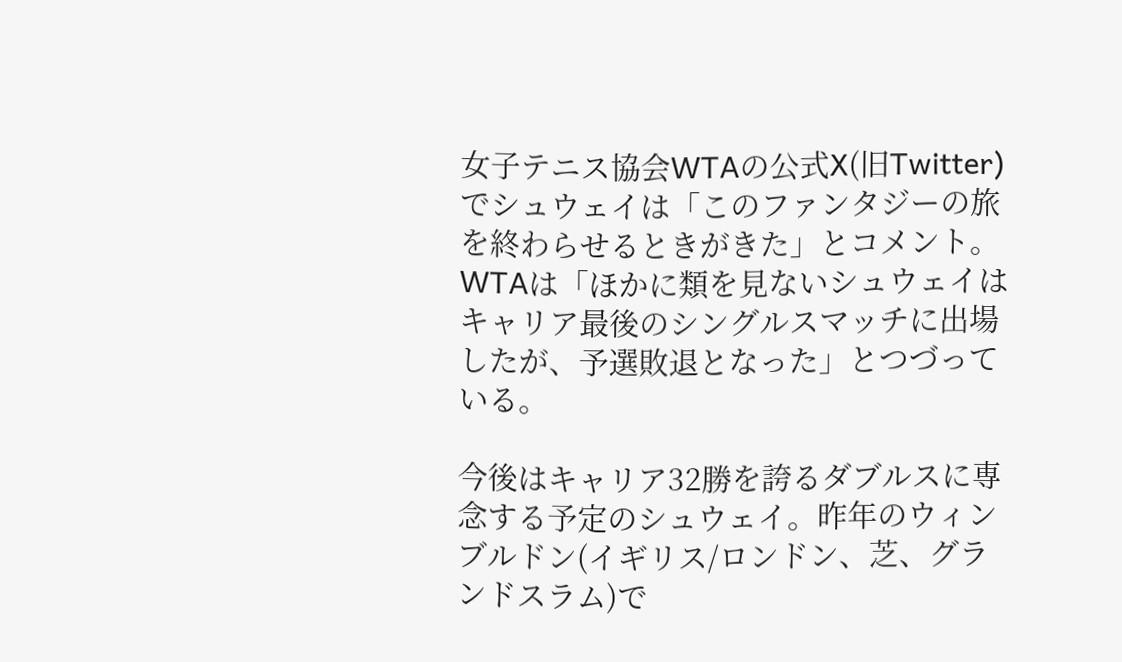女子テニス協会WTAの公式X(旧Twitter)でシュウェイは「このファンタジーの旅を終わらせるときがきた」とコメント。WTAは「ほかに類を見ないシュウェイはキャリア最後のシングルスマッチに出場したが、予選敗退となった」とつづっている。

今後はキャリア32勝を誇るダブルスに専念する予定のシュウェイ。昨年のウィンブルドン(イギリス/ロンドン、芝、グランドスラム)で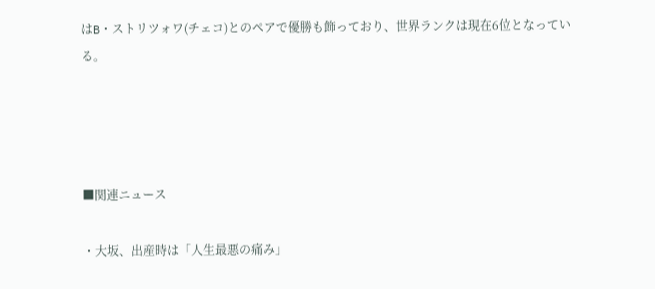はB・ストリツォワ(チェコ)とのペアで優勝も飾っており、世界ランクは現在6位となっている。




■関連ニュース

・大坂、出産時は「人生最悪の痛み」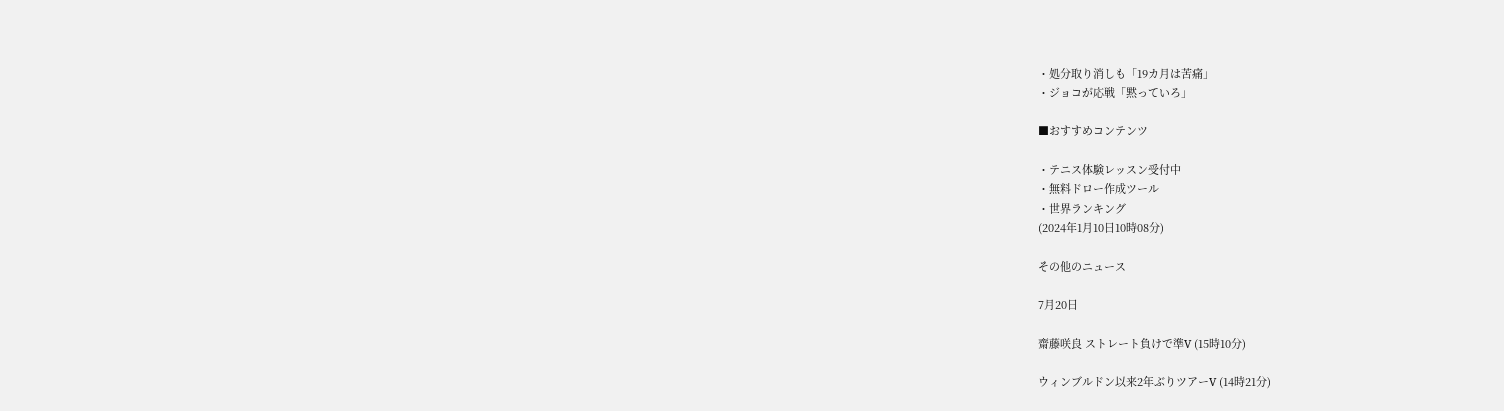・処分取り消しも「19カ月は苦痛」
・ジョコが応戦「黙っていろ」

■おすすめコンテンツ

・テニス体験レッスン受付中
・無料ドロー作成ツール
・世界ランキング
(2024年1月10日10時08分)

その他のニュース

7月20日

齋藤咲良 ストレート負けで準V (15時10分)

ウィンブルドン以来2年ぶりツアーV (14時21分)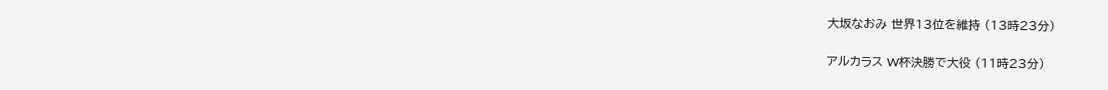大坂なおみ 世界13位を維持 (13時23分)

アルカラス W杯決勝で大役 (11時23分)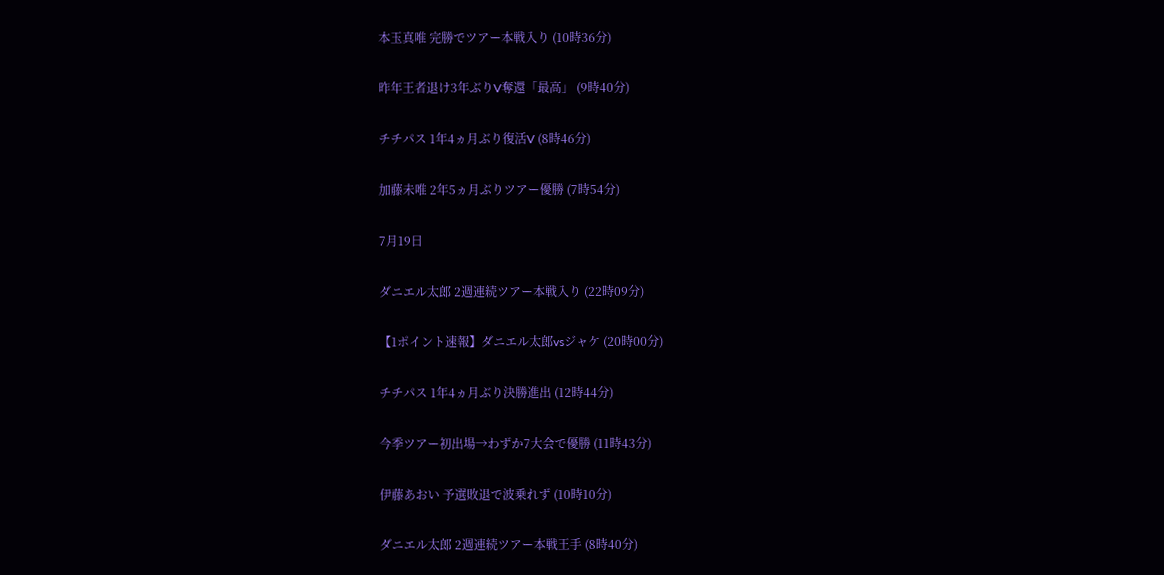本玉真唯 完勝でツアー本戦入り (10時36分)

昨年王者退け3年ぶりV奪還「最高」 (9時40分)

チチパス 1年4ヵ月ぶり復活V (8時46分)

加藤未唯 2年5ヵ月ぶりツアー優勝 (7時54分)

7月19日

ダニエル太郎 2週連続ツアー本戦入り (22時09分)

【1ポイント速報】ダニエル太郎vsジャケ (20時00分)

チチパス 1年4ヵ月ぶり決勝進出 (12時44分)

今季ツアー初出場→わずか7大会で優勝 (11時43分)

伊藤あおい 予選敗退で波乗れず (10時10分)

ダニエル太郎 2週連続ツアー本戦王手 (8時40分)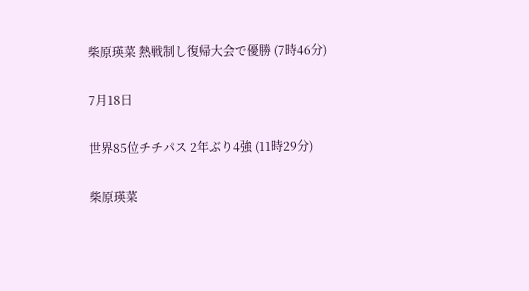柴原瑛菜 熱戦制し復帰大会で優勝 (7時46分)

7月18日

世界85位チチパス 2年ぶり4強 (11時29分)

柴原瑛菜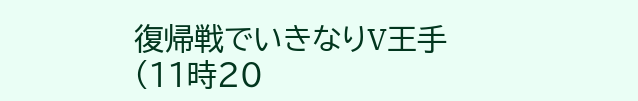復帰戦でいきなりV王手 (11時20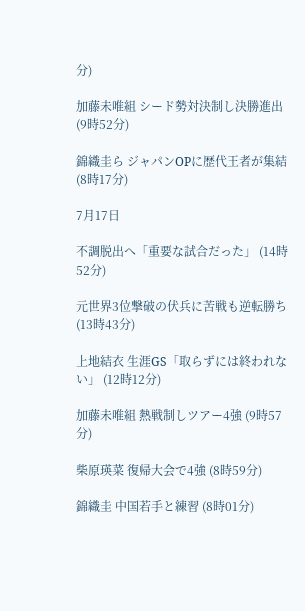分)

加藤未唯組 シード勢対決制し決勝進出 (9時52分)

錦織圭ら ジャパンOPに歴代王者が集結 (8時17分)

7月17日

不調脱出へ「重要な試合だった」 (14時52分)

元世界3位撃破の伏兵に苦戦も逆転勝ち (13時43分)

上地結衣 生涯GS「取らずには終われない」 (12時12分)

加藤未唯組 熱戦制しツアー4強 (9時57分)

柴原瑛菜 復帰大会で4強 (8時59分)

錦織圭 中国若手と練習 (8時01分)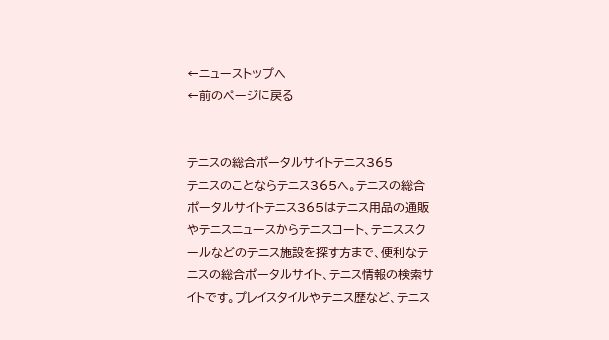←ニューストップへ
←前のページに戻る


テニスの総合ポータルサイトテニス365
テニスのことならテニス365へ。テニスの総合ポータルサイトテニス365はテニス用品の通販やテニスニュースからテニスコート、テニススクールなどのテニス施設を探す方まで、便利なテニスの総合ポータルサイト、テニス情報の検索サイトです。プレイスタイルやテニス歴など、テニス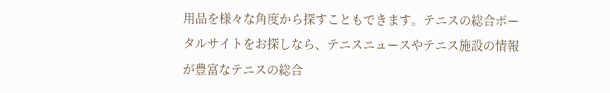用品を様々な角度から探すこともできます。テニスの総合ポータルサイトをお探しなら、テニスニュースやテニス施設の情報が豊富なテニスの総合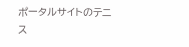ポータルサイトのテニス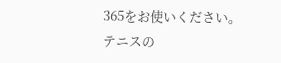365をお使いください。テニスの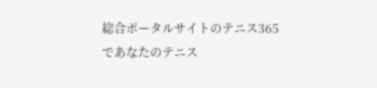総合ポータルサイトのテニス365であなたのテニス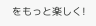をもっと楽しく!